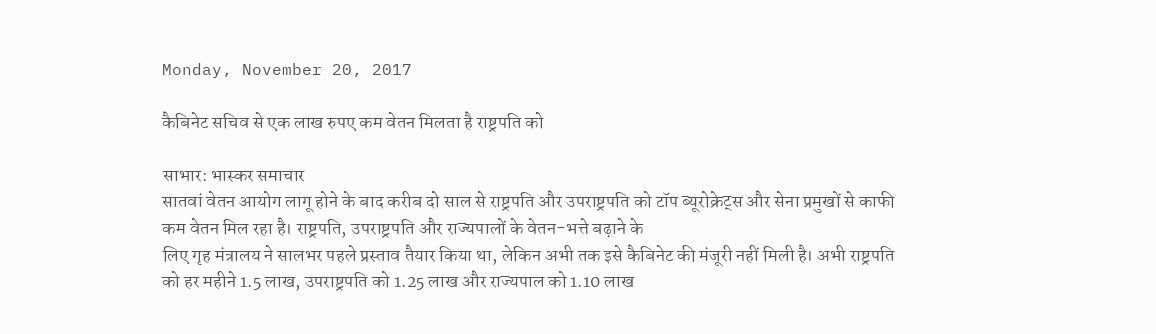Monday, November 20, 2017

कैबिनेट सचिव से एक लाख रुपए कम वेतन मिलता है राष्ट्रपति को

साभार: भास्कर समाचार
सातवां वेतन आयोग लागू होने के बाद करीब दो साल से राष्ट्रपति और उपराष्ट्रपति को टॉप ब्यूरोक्रेट्स और सेना प्रमुखों से काफी कम वेतन मिल रहा है। राष्ट्रपति, उपराष्ट्रपति और राज्यपालों के वेतन-भत्ते बढ़ाने के
लिए गृह मंत्रालय ने सालभर पहले प्रस्ताव तैयार किया था, लेकिन अभी तक इसे कैबिनेट की मंजूरी नहीं मिली है। अभी राष्ट्रपति को हर महीने 1.5 लाख, उपराष्ट्रपति को 1.25 लाख और राज्यपाल को 1.10 लाख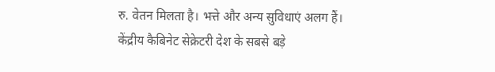रु. वेतन मिलता है। भत्ते और अन्य सुविधाएं अलग हैं।
केंद्रीय कैबिनेट सेक्रेटरी देश के सबसे बड़े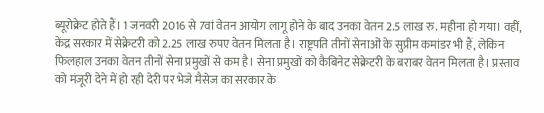ब्यूरोक्रेट होते हैं। 1 जनवरी 2016 से 7वां वेतन आयोग लागू होने के बाद उनका वेतन 2.5 लाख रु. महीना हो गया। वहीं, केंद्र सरकार में सेक्रेटरी को 2.25 लाख रुपए वेतन मिलता है। राष्ट्रपति तीनों सेनाओं के सुप्रीम कमांडर भी हैं, लेकिन फिलहाल उनका वेतन तीनों सेना प्रमुखों से कम है। सेना प्रमुखों को कैबिनेट सेक्रेटरी के बराबर वेतन मिलता है। प्रस्ताव को मंजूरी देने में हो रही देरी पर भेजे मैसेज का सरकार के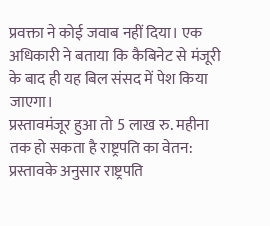प्रवक्ता ने कोई जवाब नहीं दिया। एक अधिकारी ने बताया कि कैबिनेट से मंजूरी के बाद ही यह बिल संसद में पेश किया जाएगा।
प्रस्तावमंजूर हुआ तो 5 लाख रु. महीना तक हो सकता है राष्ट्रपति का वेतन: प्रस्तावके अनुसार राष्ट्रपति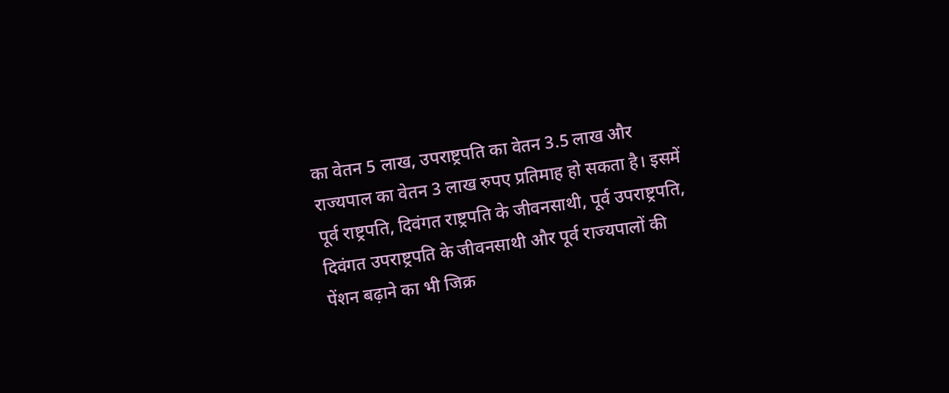का वेतन 5 लाख, उपराष्ट्रपति का वेतन 3.5 लाख और राज्यपाल का वेतन 3 लाख रुपए प्रतिमाह हो सकता है। इसमें पूर्व राष्ट्रपति, दिवंगत राष्ट्रपति के जीवनसाथी, पूर्व उपराष्ट्रपति, दिवंगत उपराष्ट्रपति के जीवनसाथी और पूर्व राज्यपालों की पेंशन बढ़ाने का भी जिक्र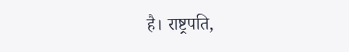है। राष्ट्रपति,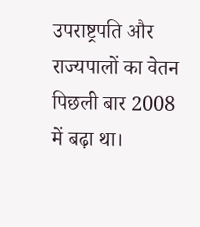उपराष्ट्रपति और राज्यपालों का वेतन पिछली बार 2008 में बढ़ा था।